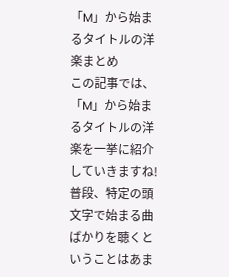「M」から始まるタイトルの洋楽まとめ
この記事では、「M」から始まるタイトルの洋楽を一挙に紹介していきますね!
普段、特定の頭文字で始まる曲ばかりを聴くということはあま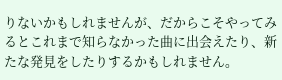りないかもしれませんが、だからこそやってみるとこれまで知らなかった曲に出会えたり、新たな発見をしたりするかもしれません。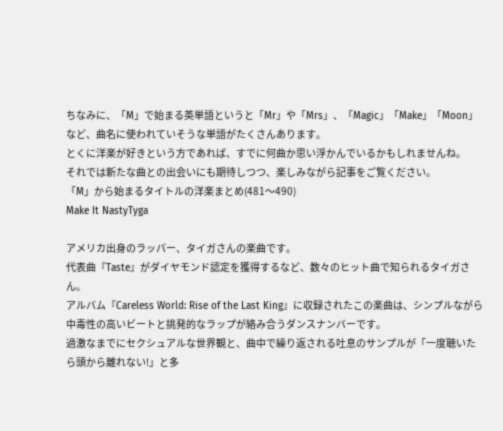ちなみに、「M」で始まる英単語というと「Mr」や「Mrs」、「Magic」「Make」「Moon」など、曲名に使われていそうな単語がたくさんあります。
とくに洋楽が好きという方であれば、すでに何曲か思い浮かんでいるかもしれませんね。
それでは新たな曲との出会いにも期待しつつ、楽しみながら記事をご覧ください。
「M」から始まるタイトルの洋楽まとめ(481〜490)
Make It NastyTyga

アメリカ出身のラッパー、タイガさんの楽曲です。
代表曲『Taste』がダイヤモンド認定を獲得するなど、数々のヒット曲で知られるタイガさん。
アルバム『Careless World: Rise of the Last King』に収録されたこの楽曲は、シンプルながら中毒性の高いビートと挑発的なラップが絡み合うダンスナンバーです。
過激なまでにセクシュアルな世界観と、曲中で繰り返される吐息のサンプルが「一度聴いたら頭から離れない!」と多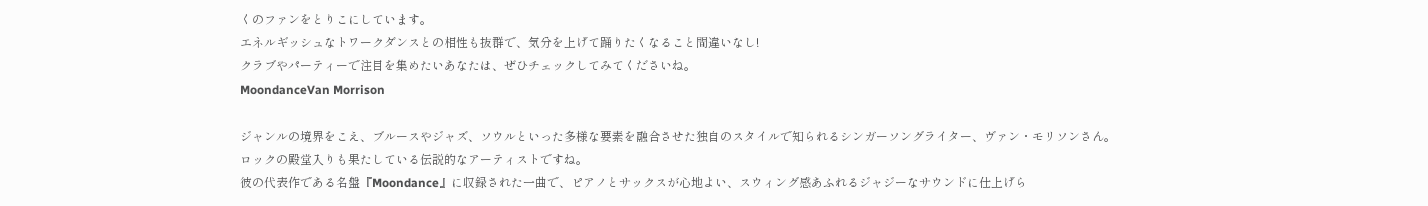くのファンをとりこにしています。
エネルギッシュなトワークダンスとの相性も抜群で、気分を上げて踊りたくなること間違いなし!
クラブやパーティーで注目を集めたいあなたは、ぜひチェックしてみてくださいね。
MoondanceVan Morrison

ジャンルの境界をこえ、ブルースやジャズ、ソウルといった多様な要素を融合させた独自のスタイルで知られるシンガーソングライター、ヴァン・モリソンさん。
ロックの殿堂入りも果たしている伝説的なアーティストですね。
彼の代表作である名盤『Moondance』に収録された一曲で、ピアノとサックスが心地よい、スウィング感あふれるジャジーなサウンドに仕上げら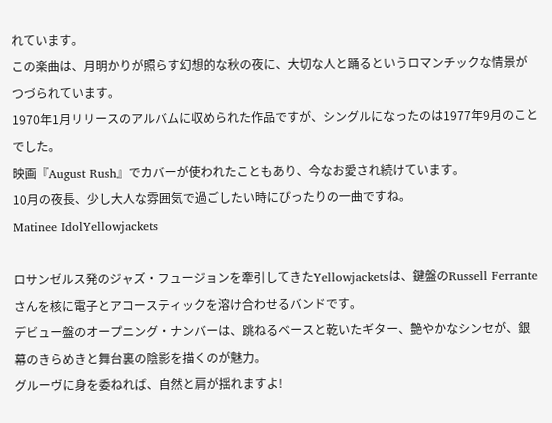れています。
この楽曲は、月明かりが照らす幻想的な秋の夜に、大切な人と踊るというロマンチックな情景がつづられています。
1970年1月リリースのアルバムに収められた作品ですが、シングルになったのは1977年9月のことでした。
映画『August Rush』でカバーが使われたこともあり、今なお愛され続けています。
10月の夜長、少し大人な雰囲気で過ごしたい時にぴったりの一曲ですね。
Matinee IdolYellowjackets

ロサンゼルス発のジャズ・フュージョンを牽引してきたYellowjacketsは、鍵盤のRussell Ferranteさんを核に電子とアコースティックを溶け合わせるバンドです。
デビュー盤のオープニング・ナンバーは、跳ねるベースと乾いたギター、艶やかなシンセが、銀幕のきらめきと舞台裏の陰影を描くのが魅力。
グルーヴに身を委ねれば、自然と肩が揺れますよ!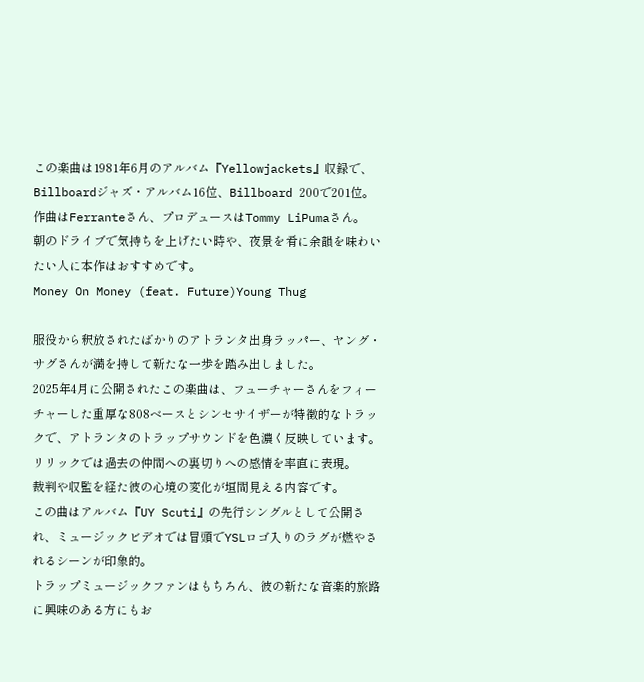この楽曲は1981年6月のアルバム『Yellowjackets』収録で、Billboardジャズ・アルバム16位、Billboard 200で201位。
作曲はFerranteさん、プロデュースはTommy LiPumaさん。
朝のドライブで気持ちを上げたい時や、夜景を肴に余韻を味わいたい人に本作はおすすめです。
Money On Money (feat. Future)Young Thug

服役から釈放されたばかりのアトランタ出身ラッパー、ヤング・サグさんが満を持して新たな一歩を踏み出しました。
2025年4月に公開されたこの楽曲は、フューチャーさんをフィーチャーした重厚な808ベースとシンセサイザーが特徴的なトラックで、アトランタのトラップサウンドを色濃く反映しています。
リリックでは過去の仲間への裏切りへの感情を率直に表現。
裁判や収監を経た彼の心境の変化が垣間見える内容です。
この曲はアルバム『UY Scuti』の先行シングルとして公開され、ミュージックビデオでは冒頭でYSLロゴ入りのラグが燃やされるシーンが印象的。
トラップミュージックファンはもちろん、彼の新たな音楽的旅路に興味のある方にもお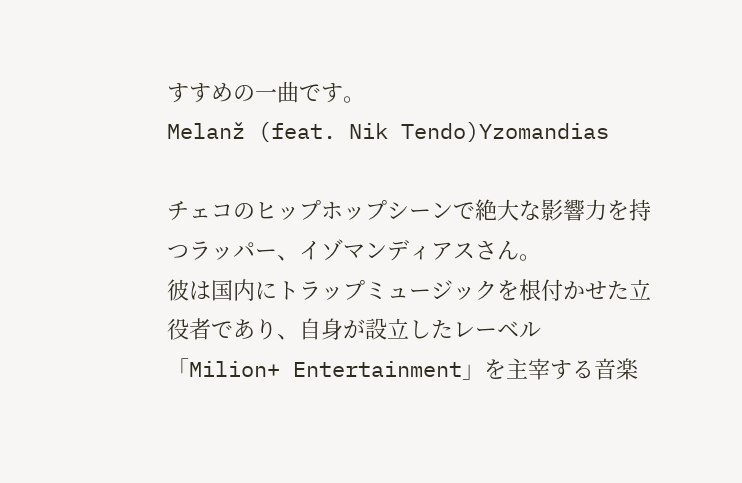すすめの一曲です。
Melanž (feat. Nik Tendo)Yzomandias

チェコのヒップホップシーンで絶大な影響力を持つラッパー、イゾマンディアスさん。
彼は国内にトラップミュージックを根付かせた立役者であり、自身が設立したレーベル「Milion+ Entertainment」を主宰する音楽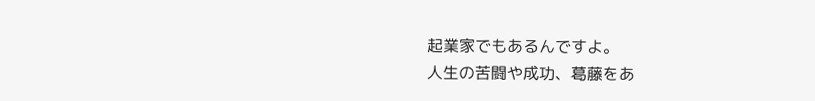起業家でもあるんですよ。
人生の苦闘や成功、葛藤をあ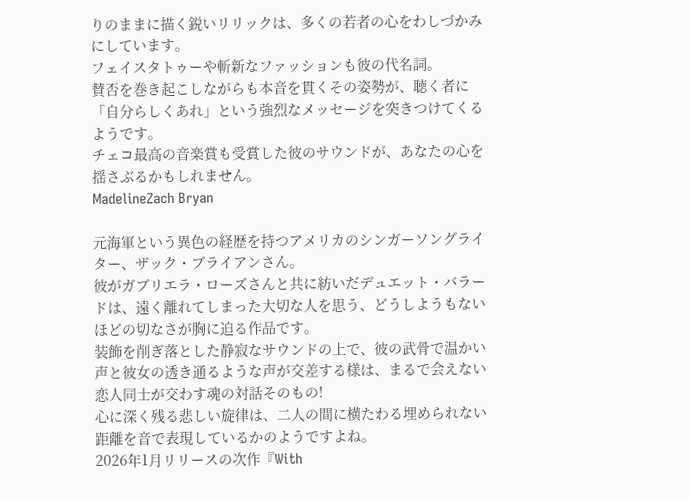りのままに描く鋭いリリックは、多くの若者の心をわしづかみにしています。
フェイスタトゥーや斬新なファッションも彼の代名詞。
賛否を巻き起こしながらも本音を貫くその姿勢が、聴く者に「自分らしくあれ」という強烈なメッセージを突きつけてくるようです。
チェコ最高の音楽賞も受賞した彼のサウンドが、あなたの心を揺さぶるかもしれません。
MadelineZach Bryan

元海軍という異色の経歴を持つアメリカのシンガーソングライター、ザック・ブライアンさん。
彼がガブリエラ・ローズさんと共に紡いだデュエット・バラードは、遠く離れてしまった大切な人を思う、どうしようもないほどの切なさが胸に迫る作品です。
装飾を削ぎ落とした静寂なサウンドの上で、彼の武骨で温かい声と彼女の透き通るような声が交差する様は、まるで会えない恋人同士が交わす魂の対話そのもの!
心に深く残る悲しい旋律は、二人の間に横たわる埋められない距離を音で表現しているかのようですよね。
2026年1月リリースの次作『With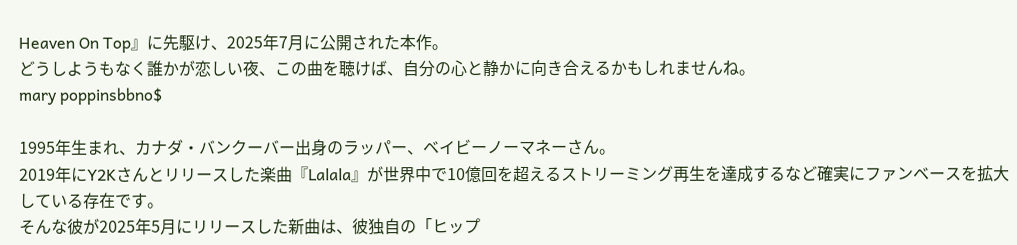Heaven On Top』に先駆け、2025年7月に公開された本作。
どうしようもなく誰かが恋しい夜、この曲を聴けば、自分の心と静かに向き合えるかもしれませんね。
mary poppinsbbno$

1995年生まれ、カナダ・バンクーバー出身のラッパー、ベイビーノーマネーさん。
2019年にY2Kさんとリリースした楽曲『Lalala』が世界中で10億回を超えるストリーミング再生を達成するなど確実にファンベースを拡大している存在です。
そんな彼が2025年5月にリリースした新曲は、彼独自の「ヒップ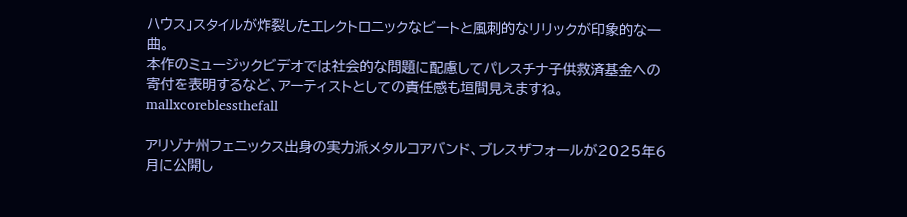ハウス」スタイルが炸裂したエレクトロニックなビートと風刺的なリリックが印象的な一曲。
本作のミュージックビデオでは社会的な問題に配慮してパレスチナ子供救済基金への寄付を表明するなど、アーティストとしての責任感も垣間見えますね。
mallxcoreblessthefall

アリゾナ州フェニックス出身の実力派メタルコアバンド、ブレスザフォールが2025年6月に公開し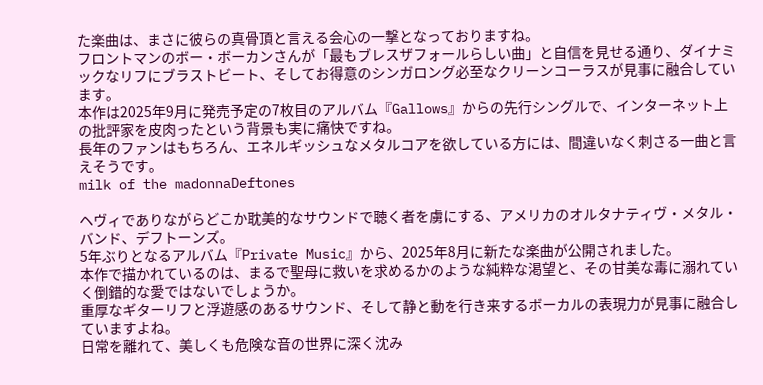た楽曲は、まさに彼らの真骨頂と言える会心の一撃となっておりますね。
フロントマンのボー・ボーカンさんが「最もブレスザフォールらしい曲」と自信を見せる通り、ダイナミックなリフにブラストビート、そしてお得意のシンガロング必至なクリーンコーラスが見事に融合しています。
本作は2025年9月に発売予定の7枚目のアルバム『Gallows』からの先行シングルで、インターネット上の批評家を皮肉ったという背景も実に痛快ですね。
長年のファンはもちろん、エネルギッシュなメタルコアを欲している方には、間違いなく刺さる一曲と言えそうです。
milk of the madonnaDeftones

ヘヴィでありながらどこか耽美的なサウンドで聴く者を虜にする、アメリカのオルタナティヴ・メタル・バンド、デフトーンズ。
5年ぶりとなるアルバム『Private Music』から、2025年8月に新たな楽曲が公開されました。
本作で描かれているのは、まるで聖母に救いを求めるかのような純粋な渇望と、その甘美な毒に溺れていく倒錯的な愛ではないでしょうか。
重厚なギターリフと浮遊感のあるサウンド、そして静と動を行き来するボーカルの表現力が見事に融合していますよね。
日常を離れて、美しくも危険な音の世界に深く沈み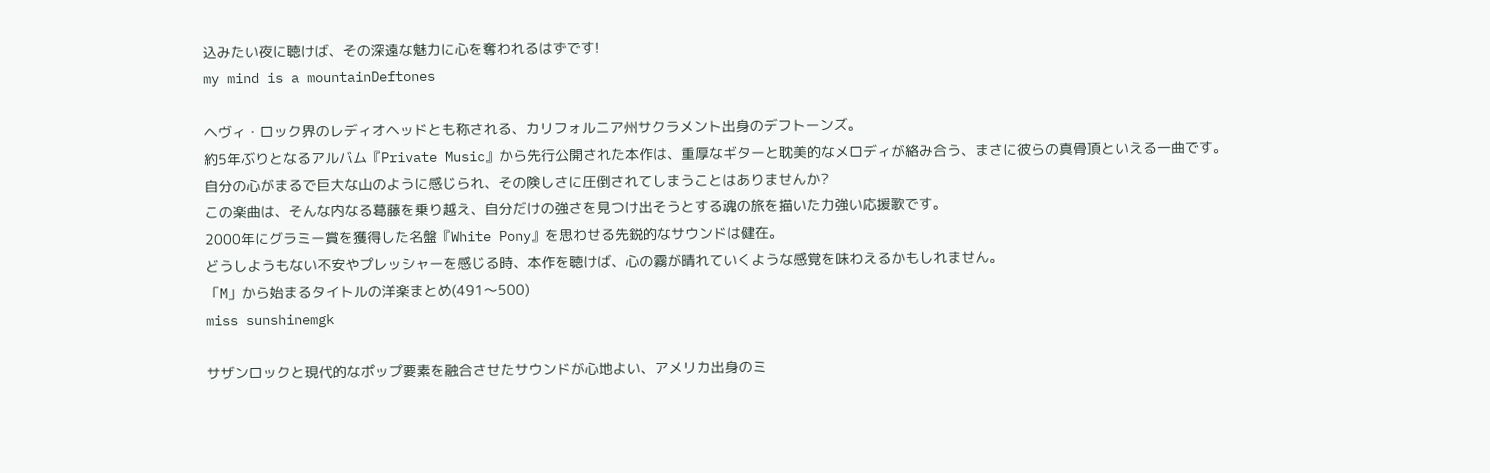込みたい夜に聴けば、その深遠な魅力に心を奪われるはずです!
my mind is a mountainDeftones

ヘヴィ・ロック界のレディオヘッドとも称される、カリフォルニア州サクラメント出身のデフトーンズ。
約5年ぶりとなるアルバム『Private Music』から先行公開された本作は、重厚なギターと耽美的なメロディが絡み合う、まさに彼らの真骨頂といえる一曲です。
自分の心がまるで巨大な山のように感じられ、その険しさに圧倒されてしまうことはありませんか?
この楽曲は、そんな内なる葛藤を乗り越え、自分だけの強さを見つけ出そうとする魂の旅を描いた力強い応援歌です。
2000年にグラミー賞を獲得した名盤『White Pony』を思わせる先鋭的なサウンドは健在。
どうしようもない不安やプレッシャーを感じる時、本作を聴けば、心の霧が晴れていくような感覚を味わえるかもしれません。
「M」から始まるタイトルの洋楽まとめ(491〜500)
miss sunshinemgk

サザンロックと現代的なポップ要素を融合させたサウンドが心地よい、アメリカ出身のミ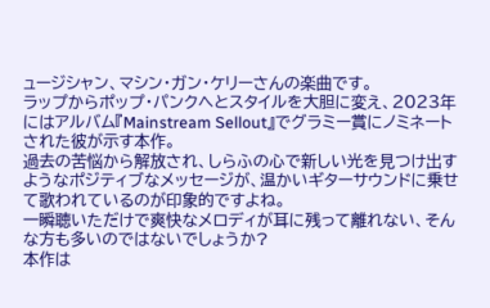ュージシャン、マシン・ガン・ケリーさんの楽曲です。
ラップからポップ・パンクへとスタイルを大胆に変え、2023年にはアルバム『Mainstream Sellout』でグラミー賞にノミネートされた彼が示す本作。
過去の苦悩から解放され、しらふの心で新しい光を見つけ出すようなポジティブなメッセージが、温かいギターサウンドに乗せて歌われているのが印象的ですよね。
一瞬聴いただけで爽快なメロディが耳に残って離れない、そんな方も多いのではないでしょうか?
本作は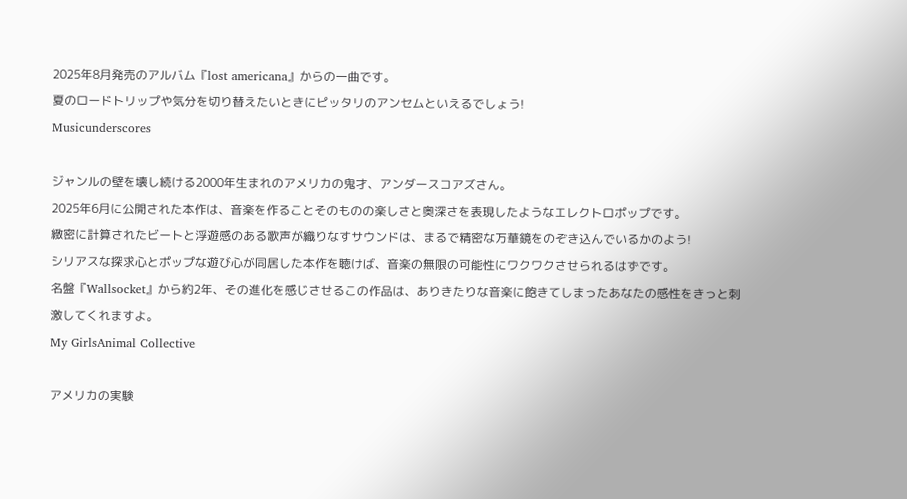2025年8月発売のアルバム『lost americana』からの一曲です。
夏のロードトリップや気分を切り替えたいときにピッタリのアンセムといえるでしょう!
Musicunderscores

ジャンルの壁を壊し続ける2000年生まれのアメリカの鬼才、アンダースコアズさん。
2025年6月に公開された本作は、音楽を作ることそのものの楽しさと奥深さを表現したようなエレクトロポップです。
緻密に計算されたビートと浮遊感のある歌声が織りなすサウンドは、まるで精密な万華鏡をのぞき込んでいるかのよう!
シリアスな探求心とポップな遊び心が同居した本作を聴けば、音楽の無限の可能性にワクワクさせられるはずです。
名盤『Wallsocket』から約2年、その進化を感じさせるこの作品は、ありきたりな音楽に飽きてしまったあなたの感性をきっと刺激してくれますよ。
My GirlsAnimal Collective

アメリカの実験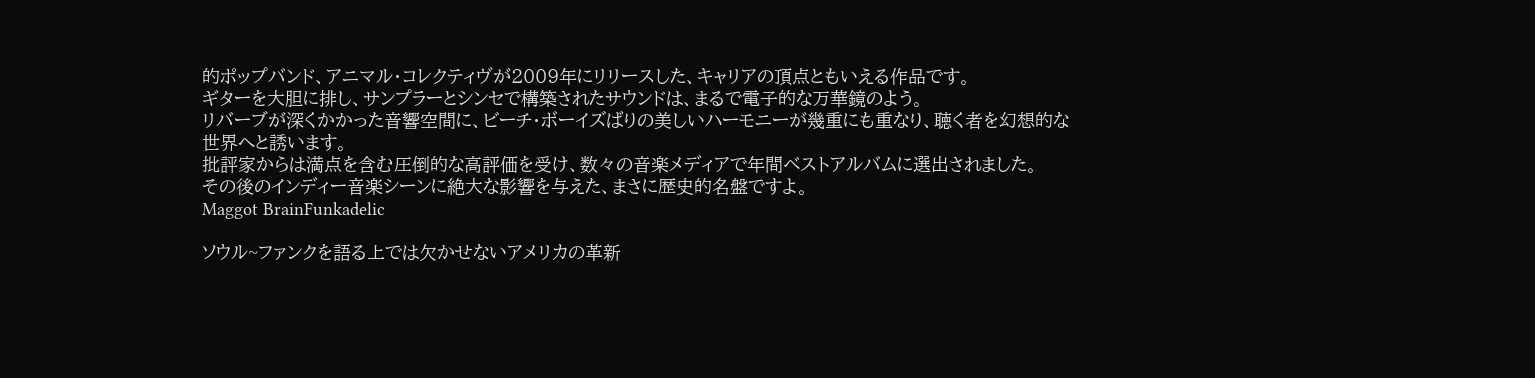的ポップバンド、アニマル・コレクティヴが2009年にリリースした、キャリアの頂点ともいえる作品です。
ギターを大胆に排し、サンプラーとシンセで構築されたサウンドは、まるで電子的な万華鏡のよう。
リバーブが深くかかった音響空間に、ビーチ・ボーイズばりの美しいハーモニーが幾重にも重なり、聴く者を幻想的な世界へと誘います。
批評家からは満点を含む圧倒的な高評価を受け、数々の音楽メディアで年間ベストアルバムに選出されました。
その後のインディー音楽シーンに絶大な影響を与えた、まさに歴史的名盤ですよ。
Maggot BrainFunkadelic

ソウル~ファンクを語る上では欠かせないアメリカの革新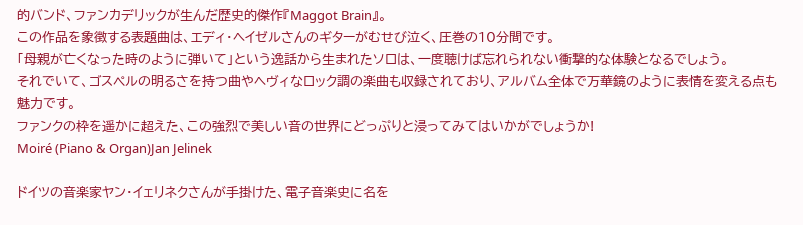的バンド、ファンカデリックが生んだ歴史的傑作『Maggot Brain』。
この作品を象徴する表題曲は、エディ・ヘイゼルさんのギターがむせび泣く、圧巻の10分間です。
「母親が亡くなった時のように弾いて」という逸話から生まれたソロは、一度聴けば忘れられない衝撃的な体験となるでしょう。
それでいて、ゴスペルの明るさを持つ曲やヘヴィなロック調の楽曲も収録されており、アルバム全体で万華鏡のように表情を変える点も魅力です。
ファンクの枠を遥かに超えた、この強烈で美しい音の世界にどっぷりと浸ってみてはいかがでしょうか!
Moiré (Piano & Organ)Jan Jelinek

ドイツの音楽家ヤン・イェリネクさんが手掛けた、電子音楽史に名を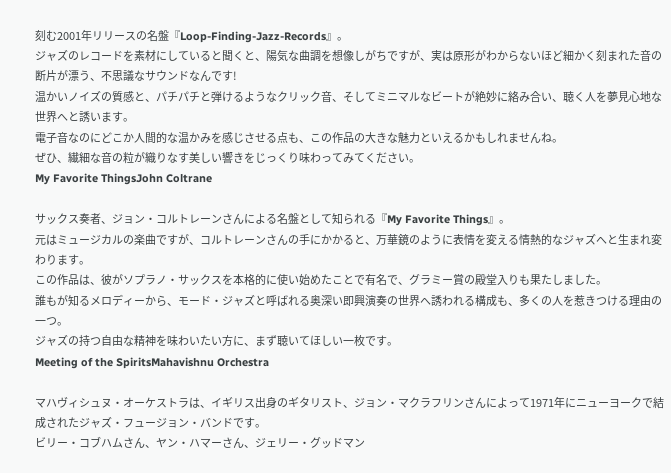刻む2001年リリースの名盤『Loop-Finding-Jazz-Records』。
ジャズのレコードを素材にしていると聞くと、陽気な曲調を想像しがちですが、実は原形がわからないほど細かく刻まれた音の断片が漂う、不思議なサウンドなんです!
温かいノイズの質感と、パチパチと弾けるようなクリック音、そしてミニマルなビートが絶妙に絡み合い、聴く人を夢見心地な世界へと誘います。
電子音なのにどこか人間的な温かみを感じさせる点も、この作品の大きな魅力といえるかもしれませんね。
ぜひ、繊細な音の粒が織りなす美しい響きをじっくり味わってみてください。
My Favorite ThingsJohn Coltrane

サックス奏者、ジョン・コルトレーンさんによる名盤として知られる『My Favorite Things』。
元はミュージカルの楽曲ですが、コルトレーンさんの手にかかると、万華鏡のように表情を変える情熱的なジャズへと生まれ変わります。
この作品は、彼がソプラノ・サックスを本格的に使い始めたことで有名で、グラミー賞の殿堂入りも果たしました。
誰もが知るメロディーから、モード・ジャズと呼ばれる奥深い即興演奏の世界へ誘われる構成も、多くの人を惹きつける理由の一つ。
ジャズの持つ自由な精神を味わいたい方に、まず聴いてほしい一枚です。
Meeting of the SpiritsMahavishnu Orchestra

マハヴィシュヌ・オーケストラは、イギリス出身のギタリスト、ジョン・マクラフリンさんによって1971年にニューヨークで結成されたジャズ・フュージョン・バンドです。
ビリー・コブハムさん、ヤン・ハマーさん、ジェリー・グッドマン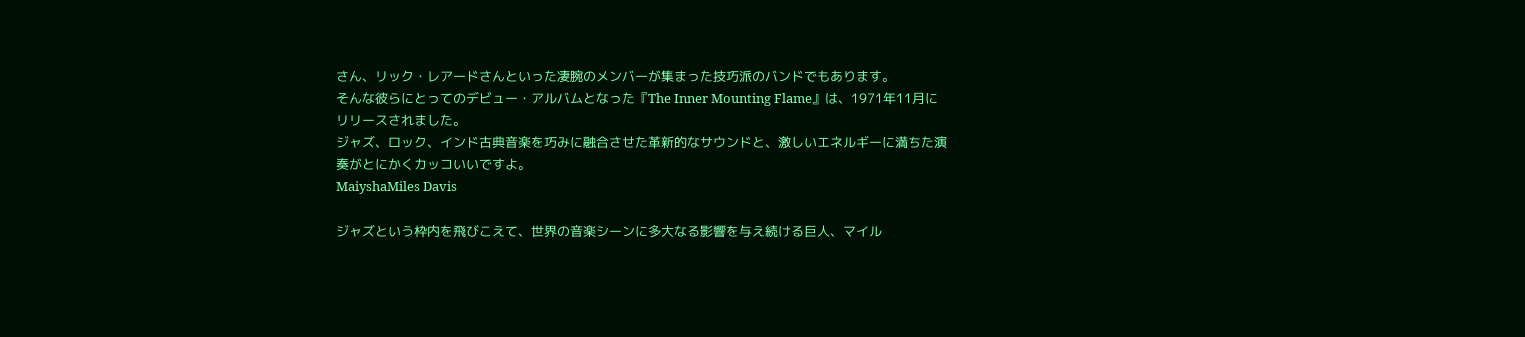さん、リック・レアードさんといった凄腕のメンバーが集まった技巧派のバンドでもあります。
そんな彼らにとってのデビュー・アルバムとなった『The Inner Mounting Flame』は、1971年11月にリリースされました。
ジャズ、ロック、インド古典音楽を巧みに融合させた革新的なサウンドと、激しいエネルギーに満ちた演奏がとにかくカッコいいですよ。
MaiyshaMiles Davis

ジャズという枠内を飛びこえて、世界の音楽シーンに多大なる影響を与え続ける巨人、マイル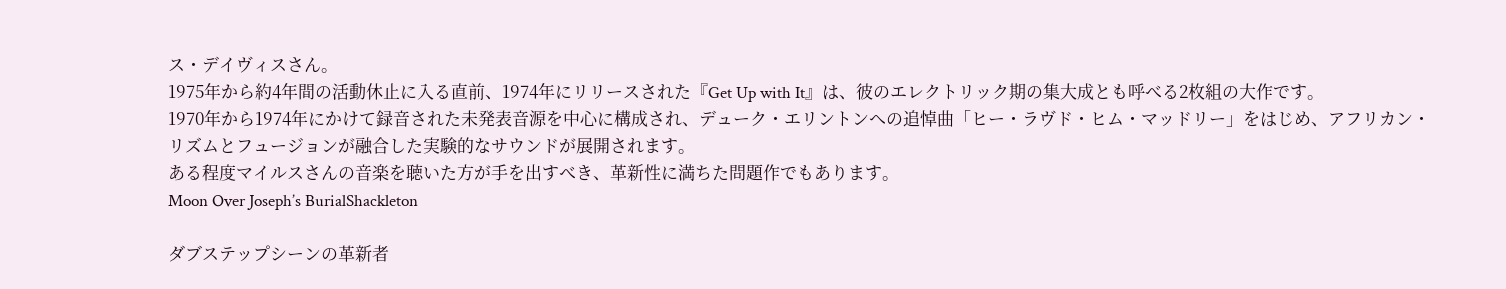ス・デイヴィスさん。
1975年から約4年間の活動休止に入る直前、1974年にリリースされた『Get Up with It』は、彼のエレクトリック期の集大成とも呼べる2枚組の大作です。
1970年から1974年にかけて録音された未発表音源を中心に構成され、デューク・エリントンへの追悼曲「ヒー・ラヴド・ヒム・マッドリー」をはじめ、アフリカン・リズムとフュージョンが融合した実験的なサウンドが展開されます。
ある程度マイルスさんの音楽を聴いた方が手を出すべき、革新性に満ちた問題作でもあります。
Moon Over Joseph’s BurialShackleton

ダブステップシーンの革新者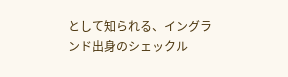として知られる、イングランド出身のシェックル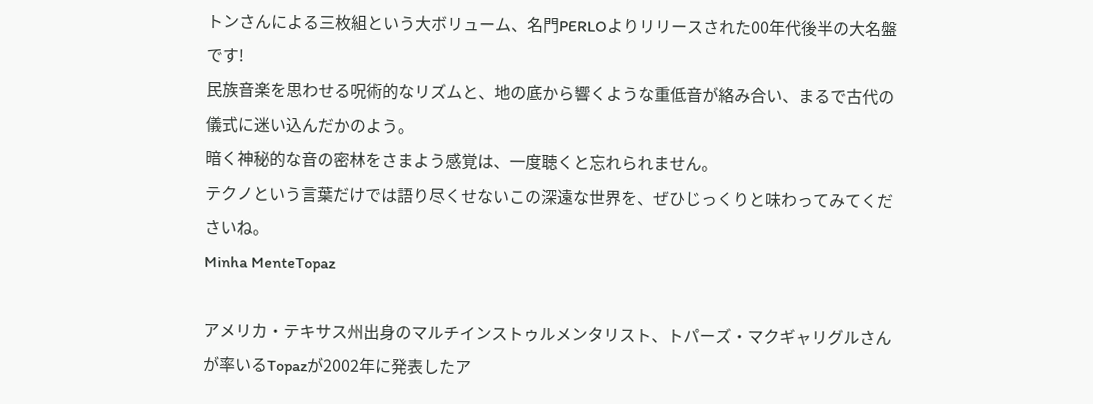トンさんによる三枚組という大ボリューム、名門PERLOよりリリースされた00年代後半の大名盤です!
民族音楽を思わせる呪術的なリズムと、地の底から響くような重低音が絡み合い、まるで古代の儀式に迷い込んだかのよう。
暗く神秘的な音の密林をさまよう感覚は、一度聴くと忘れられません。
テクノという言葉だけでは語り尽くせないこの深遠な世界を、ぜひじっくりと味わってみてくださいね。
Minha MenteTopaz

アメリカ・テキサス州出身のマルチインストゥルメンタリスト、トパーズ・マクギャリグルさんが率いるTopazが2002年に発表したア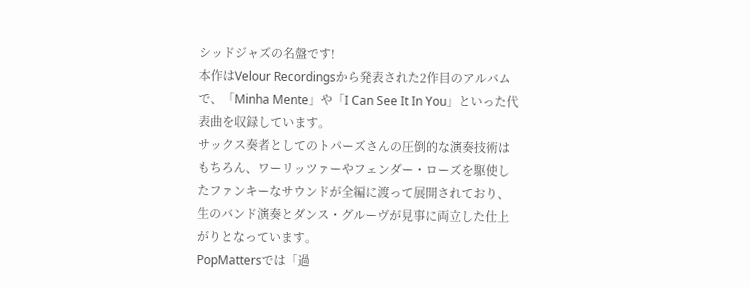シッドジャズの名盤です!
本作はVelour Recordingsから発表された2作目のアルバムで、「Minha Mente」や「I Can See It In You」といった代表曲を収録しています。
サックス奏者としてのトパーズさんの圧倒的な演奏技術はもちろん、ワーリッツァーやフェンダー・ローズを駆使したファンキーなサウンドが全編に渡って展開されており、生のバンド演奏とダンス・グルーヴが見事に両立した仕上がりとなっています。
PopMattersでは「過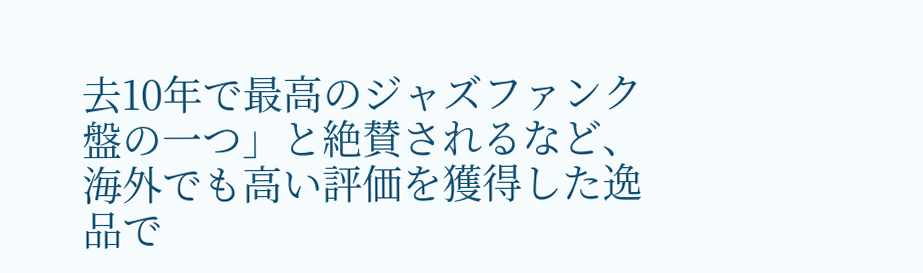去10年で最高のジャズファンク盤の一つ」と絶賛されるなど、海外でも高い評価を獲得した逸品で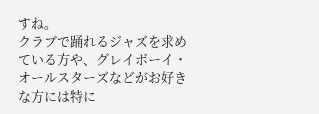すね。
クラブで踊れるジャズを求めている方や、グレイボーイ・オールスターズなどがお好きな方には特に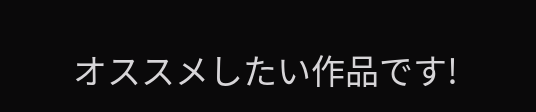オススメしたい作品です!